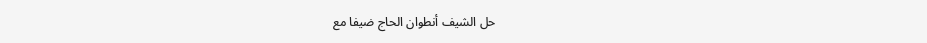حل الشيف أنطوان الحاج ضيفا مع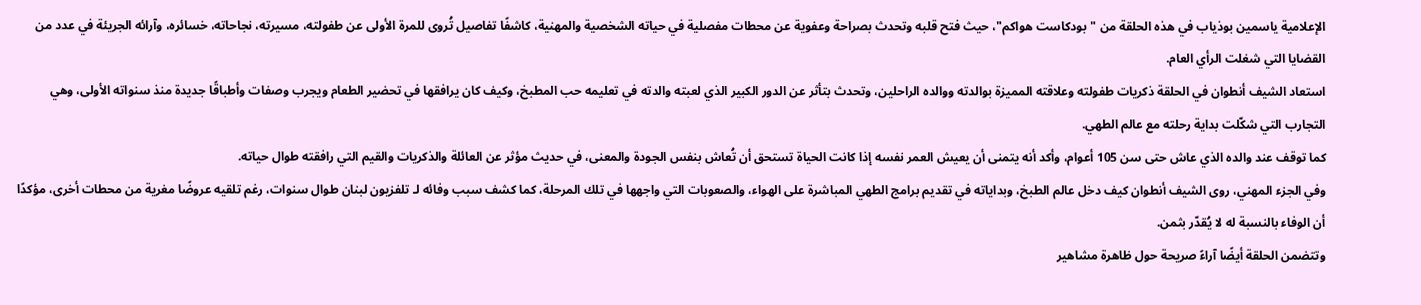الإعلامية ياسمين بوذياب في هذه الحلقة من "بودكاست هواكم"، حيث فتح قلبه وتحدث بصراحة وعفوية عن محطات مفصلية في حياته الشخصية والمهنية، كاشفًا تفاصيل تُروى للمرة الأولى عن طفولته، مسيرته، نجاحاته، خسائره، وآرائه الجريئة في عدد من القضايا التي شغلت الرأي العام.
استعاد الشيف أنطوان في الحلقة ذكريات طفولته وعلاقته المميزة بوالدته ووالده الراحلين، وتحدث بتأثر عن الدور الكبير الذي لعبته والدته في تعليمه حب المطبخ، وكيف كان يرافقها في تحضير الطعام ويجرب وصفات وأطباقًا جديدة منذ سنواته الأولى، وهي التجارب التي شكّلت بداية رحلته مع عالم الطهي.
كما توقف عند والده الذي عاش حتى سن 105 أعوام، وأكد أنه يتمنى أن يعيش العمر نفسه إذا كانت الحياة تستحق أن تُعاش بنفس الجودة والمعنى، في حديث مؤثر عن العائلة والذكريات والقيم التي رافقته طوال حياته.
وفي الجزء المهني، روى الشيف أنطوان كيف دخل عالم الطبخ، وبداياته في تقديم برامج الطهي المباشرة على الهواء، والصعوبات التي واجهها في تلك المرحلة، كما كشف سبب وفائه لـ تلفزيون لبنان طوال سنوات، رغم تلقيه عروضًا مغرية من محطات أخرى، مؤكدًا أن الوفاء بالنسبة له لا يُقدّر بثمن.
وتتضمن الحلقة أيضًا آراءً صريحة حول ظاهرة مشاهير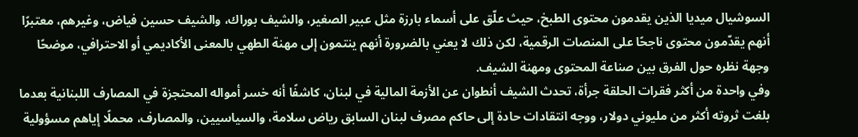السوشيال ميديا الذين يقدمون محتوى الطبخ، حيث علّق على أسماء بارزة مثل عبير الصغير، والشيف بوراك، والشيف حسين فياض، وغيرهم، معتبرًا أنهم يقدّمون محتوى ناجحًا على المنصات الرقمية، لكن ذلك لا يعني بالضرورة أنهم ينتمون إلى مهنة الطهي بالمعنى الأكاديمي أو الاحترافي، موضحًا وجهة نظره حول الفرق بين صناعة المحتوى ومهنة الشيف.
وفي واحدة من أكثر فقرات الحلقة جرأة، تحدث الشيف أنطوان عن الأزمة المالية في لبنان، كاشفًا أنه خسر أمواله المحتجزة في المصارف اللبنانية بعدما بلغت ثروته أكثر من مليوني دولار، ووجه انتقادات حادة إلى حاكم مصرف لبنان السابق رياض سلامة، والسياسيين، والمصارف، محملًا إياهم مسؤولية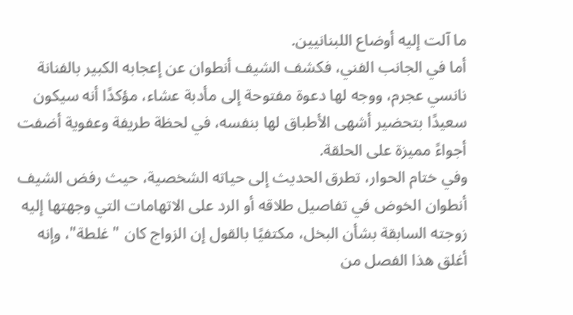ما آلت إليه أوضاع اللبنانيين.
أما في الجانب الفني، فكشف الشيف أنطوان عن إعجابه الكبير بالفنانة نانسي عجرم، ووجه لها دعوة مفتوحة إلى مأدبة عشاء، مؤكدًا أنه سيكون سعيدًا بتحضير أشهى الأطباق لها بنفسه، في لحظة طريفة وعفوية أضفت أجواءً مميزة على الحلقة.
وفي ختام الحوار، تطرق الحديث إلى حياته الشخصية، حيث رفض الشيف أنطوان الخوض في تفاصيل طلاقه أو الرد على الاتهامات التي وجهتها إليه زوجته السابقة بشأن البخل، مكتفيًا بالقول إن الزواج كان "غلطة"، وإنه أغلق هذا الفصل من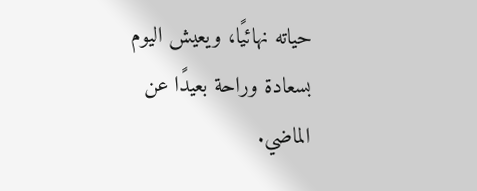حياته نهائيًا، ويعيش اليوم بسعادة وراحة بعيدًا عن الماضي.